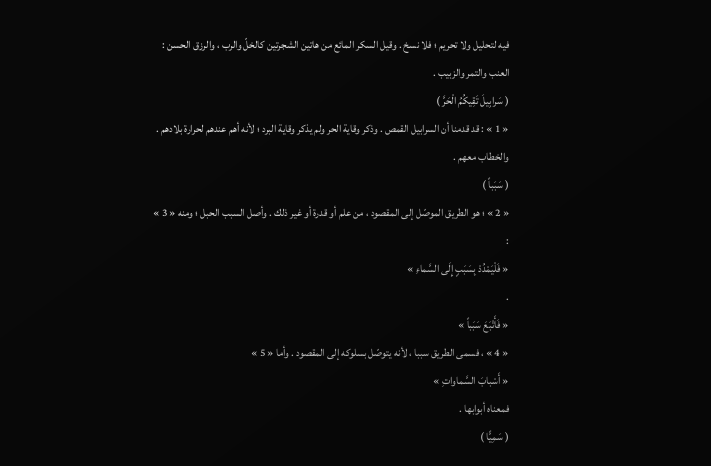فيه لتحليل ولا تحريم ؛ فلا نسخ . وقيل السكر المائع من هاتين الشجرتين كالخلّ والرب ، والرزق الحسن : العنب والتمر والزبيب .
( سَرابِيلَ تَقِيكُمُ الْحَرَّ )
« 1 » : قد قدمنا أن السرابيل القمص . وذكر وقاية الحر ولم يذكر وقاية البرد ؛ لأنه أهم عندهم لحرارة بلادهم . والخطاب معهم .
( سَبَباً )
« 2 » ؛ هو الطريق الموصّل إلى المقصود ، من علم أو قدرة أو غير ذلك . وأصل السبب الحبل ؛ ومنه « 3 » :
« فَلْيَمْدُدْ بِسَبَبٍ إِلَى السَّماءِ »
.
« فَأَتْبَعَ سَبَباً »
« 4 » ، فسمى الطريق سببا ، لأنه يتوصّل بسلوكه إلى المقصود . وأما « 5 »
« أَسْبابَ السَّماواتِ »
فمعناه أبوابها .
( سَمِيًّا )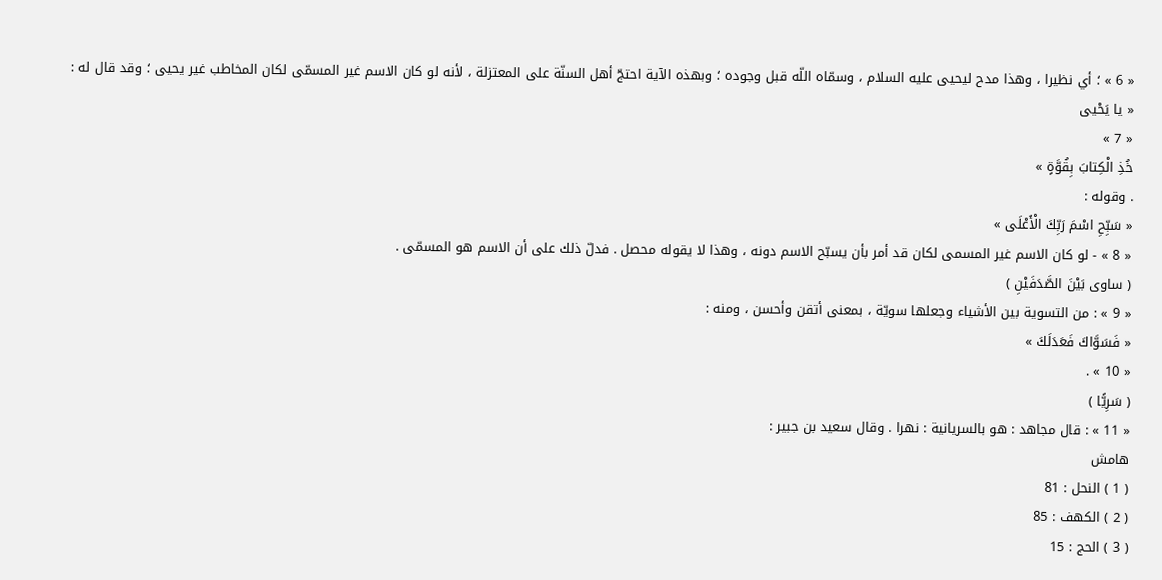« 6 » ؛ أي نظيرا ، وهذا مدح ليحيى عليه السلام ، وسمّاه اللّه قبل وجوده ؛ وبهذه الآية احتجّ أهل السنّة على المعتزلة ، لأنه لو كان الاسم غير المسمّى لكان المخاطب غير يحيى ؛ وقد قال له :
« يا يَحْيى
« 7 »
خُذِ الْكِتابَ بِقُوَّةٍ »
. وقوله :
« سَبِّحِ اسْمَ رَبِّكَ الْأَعْلَى »
« 8 » - لو كان الاسم غير المسمى لكان قد أمر بأن يسبّح الاسم دونه ، وهذا لا يقوله محصل . فدلّ ذلك على أن الاسم هو المسمّى .
( ساوى بَيْنَ الصَّدَفَيْنِ )
« 9 » : من التسوية بين الأشياء وجعلها سويّة ، بمعنى أتقن وأحسن ، ومنه :
« فَسَوَّاكَ فَعَدَلَكَ »
« 10 » .
( سَرِيًّا )
« 11 » : قال مجاهد : هو بالسريانية : نهرا . وقال سعيد بن جبير :
هامش
( 1 ) النحل : 81
( 2 ) الكهف : 85
( 3 ) الحج : 15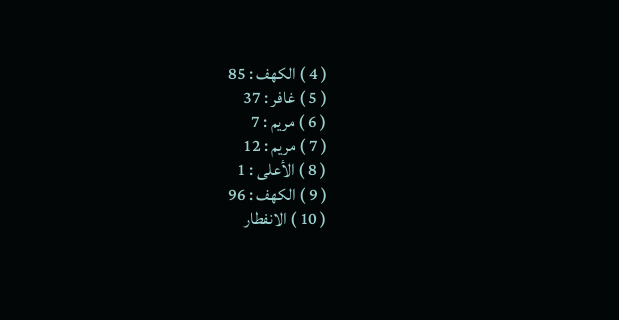( 4 ) الكهف : 85
( 5 ) غافر : 37
( 6 ) مريم : 7
( 7 ) مريم : 12
( 8 ) الأعلى : 1
( 9 ) الكهف : 96
( 10 ) الانفطار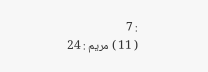: 7
( 11 ) مريم : 24